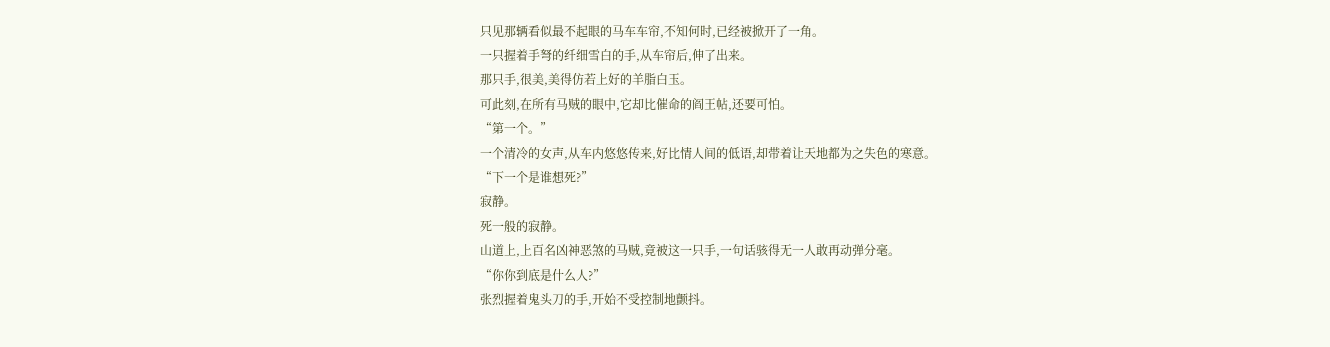只见那辆看似最不起眼的马车车帘,不知何时,已经被掀开了一角。
一只握着手弩的纤细雪白的手,从车帘后,伸了出来。
那只手,很美,美得仿若上好的羊脂白玉。
可此刻,在所有马贼的眼中,它却比催命的阎王帖,还要可怕。
“第一个。”
一个清冷的女声,从车内悠悠传来,好比情人间的低语,却带着让天地都为之失色的寒意。
“下一个是谁想死?”
寂静。
死一般的寂静。
山道上,上百名凶神恶煞的马贼,竟被这一只手,一句话骇得无一人敢再动弹分毫。
“你你到底是什么人?”
张烈握着鬼头刀的手,开始不受控制地颤抖。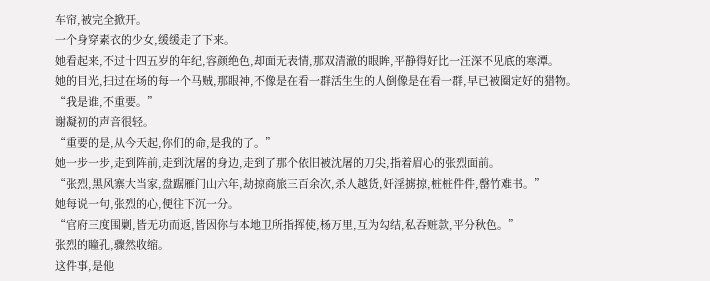车帘,被完全掀开。
一个身穿素衣的少女,缓缓走了下来。
她看起来,不过十四五岁的年纪,容颜绝色,却面无表情,那双清澈的眼眸,平静得好比一汪深不见底的寒潭。
她的目光,扫过在场的每一个马贼,那眼神,不像是在看一群活生生的人倒像是在看一群,早已被圈定好的猎物。
“我是谁,不重要。”
谢凝初的声音很轻。
“重要的是,从今天起,你们的命,是我的了。”
她一步一步,走到阵前,走到沈屠的身边,走到了那个依旧被沈屠的刀尖,指着眉心的张烈面前。
“张烈,黑风寨大当家,盘踞雁门山六年,劫掠商旅三百余次,杀人越货,奸淫掳掠,桩桩件件,罄竹难书。”
她每说一句,张烈的心,便往下沉一分。
“官府三度围剿,皆无功而返,皆因你与本地卫所指挥使,杨万里,互为勾结,私吞赃款,平分秋色。”
张烈的瞳孔,骤然收缩。
这件事,是他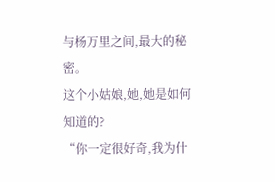与杨万里之间,最大的秘密。
这个小姑娘,她,她是如何知道的?
“你一定很好奇,我为什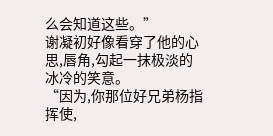么会知道这些。”
谢凝初好像看穿了他的心思,唇角,勾起一抹极淡的冰冷的笑意。
“因为,你那位好兄弟杨指挥使,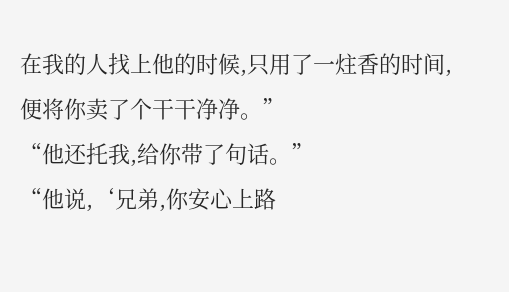在我的人找上他的时候,只用了一炷香的时间,便将你卖了个干干净净。”
“他还托我,给你带了句话。”
“他说,‘兄弟,你安心上路